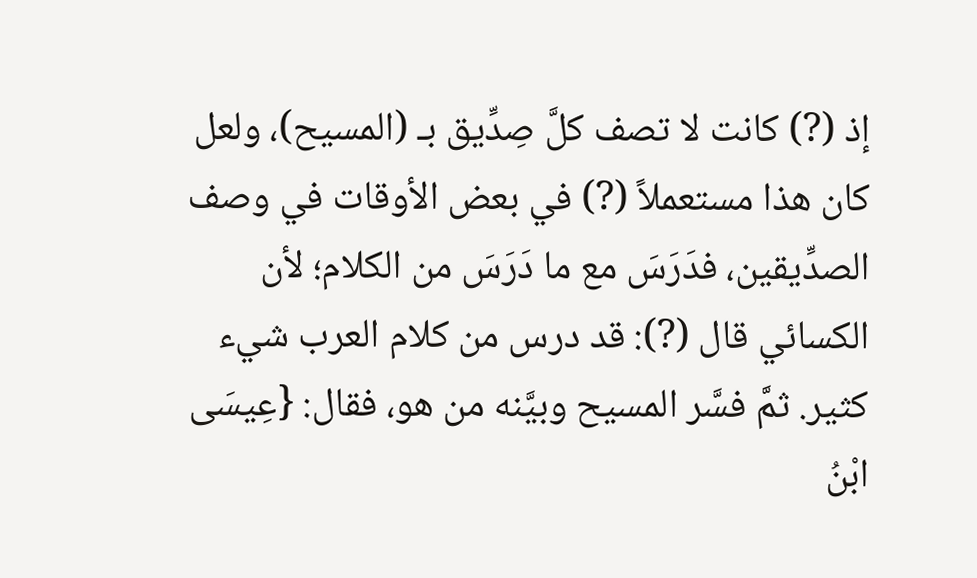إذ (?) كانت لا تصف كلَّ صِدِّيق بـ (المسيح)، ولعل كان هذا مستعملاً (?) في بعض الأوقات في وصف الصدِّيقين، فدَرَسَ مع ما دَرَسَ من الكلام؛ لأن الكسائي قال (?): قد درس من كلام العرب شيء كثير. ثمَّ فسَّر المسيح وبيَّنه من هو، فقال: {عِيسَى ابْنُ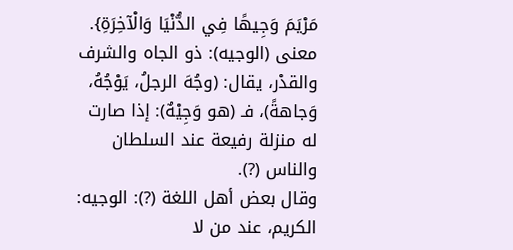مَرْيَمَ وَجِيهًا فِي الدُّنْيَا وَالْآخِرَةِ}. معنى (الوجيه): ذو الجاه والشرف والقدْر، يقال: (وجُهَ الرجلُ، يَوْجُهُ، وَجاهةً)، فـ (هو وَجِيْهٌ): إذا صارت له منزلة رفيعة عند السلطان والناس (?).
وقال بعض أهل اللغة (?): الوجيه: الكريم، عند من لا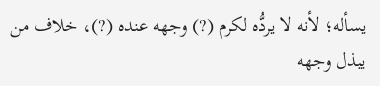يسأله؛ لأنه لا يردُّه لكرم (?) وجهه عنده (?)، خلاف من يبذل وجهه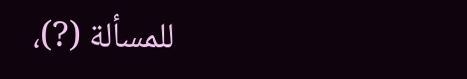للمسألة (?)،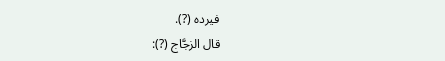فيرده (?).
قال الزجَّاج (?):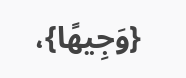{وَجِيهًا}،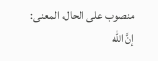منصوب على الحال، المعنى: إنَّ الله